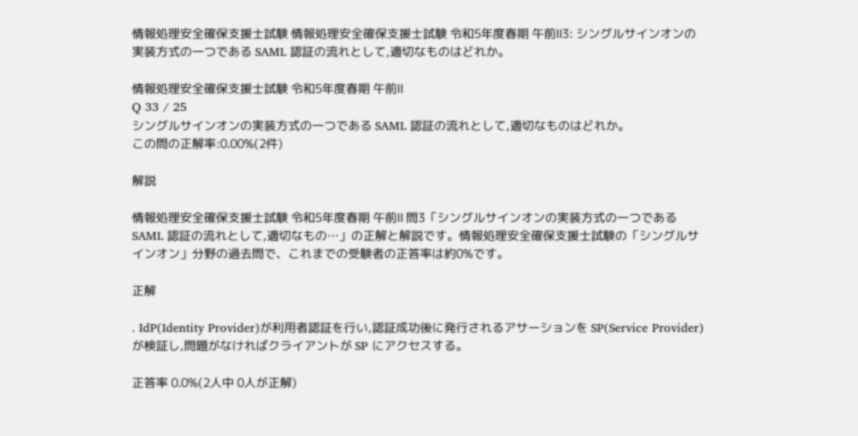情報処理安全確保支援士試験 情報処理安全確保支援士試験 令和5年度春期 午前Ⅱ3: シングルサインオンの実装方式の一つである SAML 認証の流れとして,適切なものはどれか。

情報処理安全確保支援士試験 令和5年度春期 午前Ⅱ
Q 33 / 25
シングルサインオンの実装方式の一つである SAML 認証の流れとして,適切なものはどれか。
この問の正解率:0.00%(2件)

解説

情報処理安全確保支援士試験 令和5年度春期 午前Ⅱ 問3「シングルサインオンの実装方式の一つである SAML 認証の流れとして,適切なもの…」の正解と解説です。情報処理安全確保支援士試験の「シングルサインオン」分野の過去問で、これまでの受験者の正答率は約0%です。

正解

. IdP(Identity Provider)が利用者認証を行い,認証成功後に発行されるアサーションを SP(Service Provider)が検証し,問題がなければクライアントが SP にアクセスする。

正答率 0.0%(2人中 0人が正解)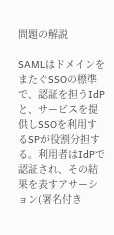問題の解説

SAMLはドメインをまたぐSSOの標準で、認証を担うIdPと、サービスを提供しSSOを利用するSPが役割分担する。利用者はIdPで認証され、その結果を表すアサーション(署名付き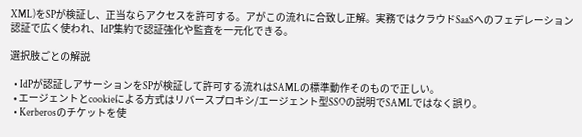XML)をSPが検証し、正当ならアクセスを許可する。アがこの流れに合致し正解。実務ではクラウドSaaSへのフェデレーション認証で広く使われ、IdP集約で認証強化や監査を一元化できる。

選択肢ごとの解説

  • IdPが認証しアサーションをSPが検証して許可する流れはSAMLの標準動作そのもので正しい。
  • エージェントとcookieによる方式はリバースプロキシ/エージェント型SSOの説明でSAMLではなく誤り。
  • Kerberosのチケットを使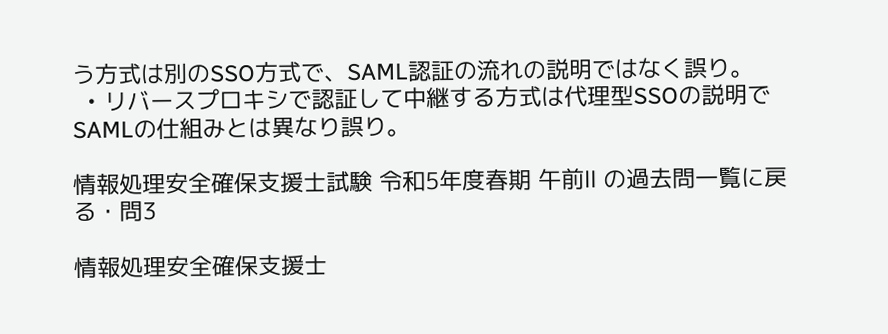う方式は別のSSO方式で、SAML認証の流れの説明ではなく誤り。
  • リバースプロキシで認証して中継する方式は代理型SSOの説明でSAMLの仕組みとは異なり誤り。

情報処理安全確保支援士試験 令和5年度春期 午前Ⅱ の過去問一覧に戻る・問3

情報処理安全確保支援士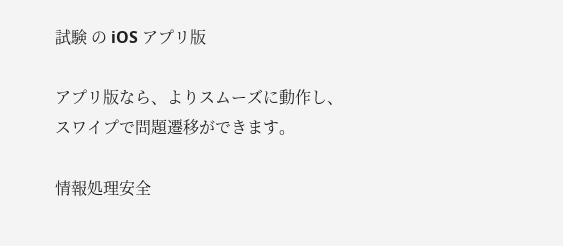試験 の iOS アプリ版

アプリ版なら、よりスムーズに動作し、
スワイプで問題遷移ができます。

情報処理安全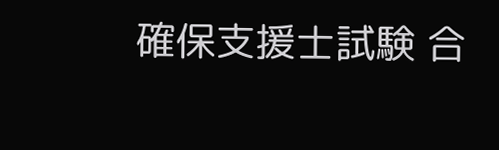確保支援士試験 合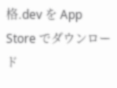格.dev を App Store でダウンロード